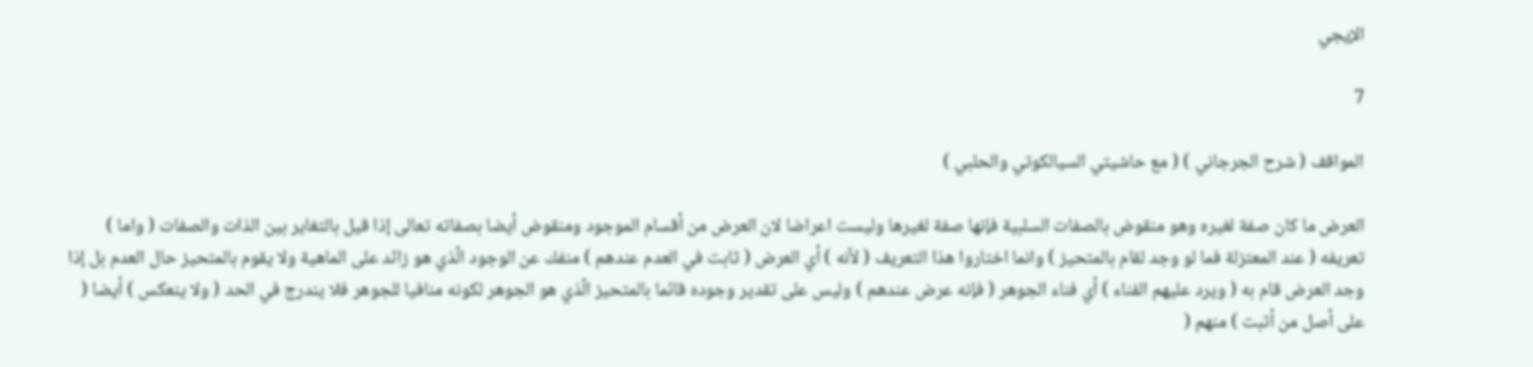الإيجي

7

المواقف ( شرح الجرجاني ) ( مع حاشيتي السيالكوتي والحلبي )

العرض ما كان صفة لغيره وهو منقوض بالصفات السلبية فإنها صفة لغيرها وليست اعراضا لان العرض من أقسام الموجود ومنقوض أيضا بصفاته تعالى إذا قيل بالتغاير بين الذات والصفات ( واما ) تعريفه ( عند المعتزلة فما لو وجد لقام بالمتحيز ) وانما اختاروا هذا التعريف ( لأنه ) أي العرض ( ثابت في العدم عندهم ) منفك عن الوجود الّذي هو زائد على الماهية ولا يقوم بالمتحيز حال العدم بل إذا وجد العرض قام به ( ويرد عليهم الفناء ) أي فناء الجوهر ( فإنه عرض عندهم ) وليس على تقدير وجوده قائما بالمتحيز الّذي هو الجوهر لكونه منافيا للجوهر فلا يندرج في الحد ( ولا ينعكس ) أيضا ( على أصل من أثبت ) منهم (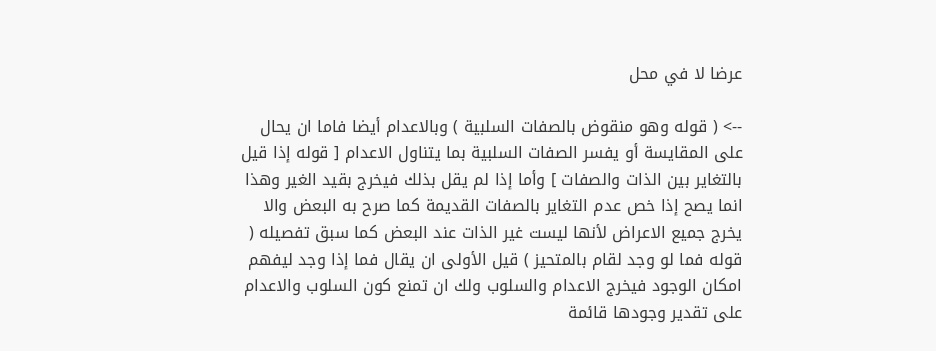عرضا لا في محل

--> ( قوله وهو منقوض بالصفات السلبية ) وبالاعدام أيضا فاما ان يحال على المقايسة أو يفسر الصفات السلبية بما يتناول الاعدام [ قوله إذا قيل بالتغاير بين الذات والصفات ] وأما إذا لم يقل بذلك فيخرج بقيد الغير وهذا انما يصح إذا خص عدم التغاير بالصفات القديمة كما صرح به البعض والا يخرج جميع الاعراض لأنها ليست غير الذات عند البعض كما سبق تفصيله ( قوله فما لو وجد لقام بالمتحيز ) قيل الأولى ان يقال فما إذا وجد ليفهم امكان الوجود فيخرج الاعدام والسلوب ولك ان تمنع كون السلوب والاعدام على تقدير وجودها قائمة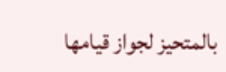بالمتحيز لجواز قيامها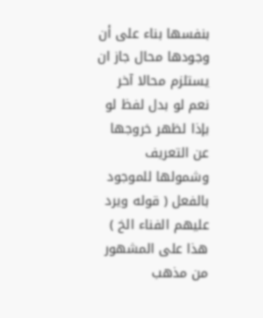بنفسها بناء على أن وجودها محال جاز ان يستلزم محالا آخر نعم لو بدل لفظ لو بإذا لظهر خروجها عن التعريف وشمولها للموجود بالفعل ( قوله ويرد عليهم الفناء الخ ) هذا على المشهور من مذهب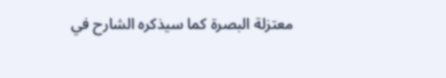معتزلة البصرة كما سيذكره الشارح في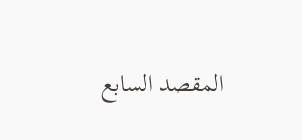المقصد السابع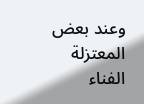وعند بعض المعتزلة الفناء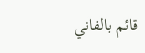قائم بالفاني